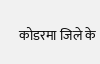कोडरमा जिले के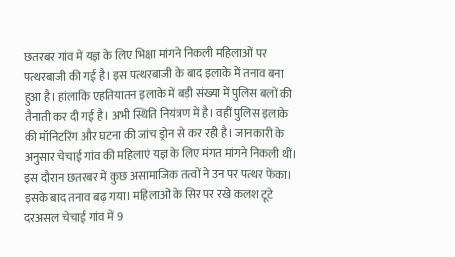छतरबर गांव में यज्ञ के लिए भिक्षा मांगने निकली महिलाओं पर पत्थरबाजी की गई है। इस पत्थरबाजी के बाद इलाके में तनाव बना हुआ है। हांलाकि एहतियातन इलाके में बड़ी संख्या में पुलिस बलों की तैनाती कर दी गई है। अभी स्थिति नियंत्रण में है। वहीं पुलिस इलाके की मॉनिटरिंग और घटना की जांच ड्रोन से कर रही है। जानकारी के अनुसार चेचाई गांव की महिलाएं यज्ञ के लिए मंगत मांगने निकली थीं। इस दौरान छतरबर में कुछ असामाजिक तत्वों ने उन पर पत्थर फेंका। इसके बाद तनाव बढ़ गया। महिलाओं के सिर पर रखे कलश टूटे दरअसल चेचाई गांव में 9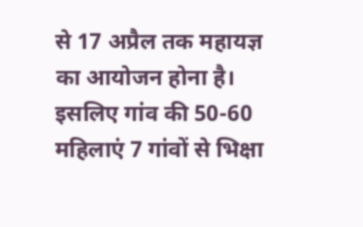से 17 अप्रैल तक महायज्ञ का आयोजन होना है। इसलिए गांव की 50-60 महिलाएं 7 गांवों से भिक्षा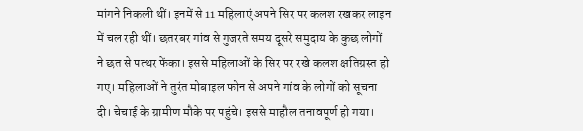मांगने निकली थीं। इनमें से 11 महिलाएं अपने सिर पर कलश रखकर लाइन में चल रही थीं। छतरबर गांव से गुजरते समय दूसरे समुदाय के कुछ लोगों ने छत से पत्थर फेंका। इससे महिलाओं के सिर पर रखे कलश क्षतिग्रस्त हो गए। महिलाओं ने तुरंत मोबाइल फोन से अपने गांव के लोगों को सूचना दी। चेचाई के ग्रामीण मौके पर पहुंचे। इससे माहौल तनावपूर्ण हो गया।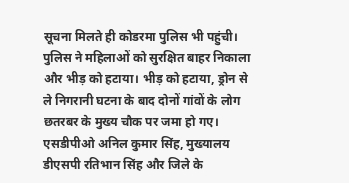सूचना मिलते ही कोडरमा पुलिस भी पहुंची। पुलिस ने महिलाओं को सुरक्षित बाहर निकाला और भीड़ को हटाया। भीड़ को हटाया, ड्रोन से ले निगरानी घटना के बाद दोनों गांवों के लोग छतरबर के मुख्य चौक पर जमा हो गए। एसडीपीओ अनिल कुमार सिंह, मुख्यालय डीएसपी रतिभान सिंह और जिले के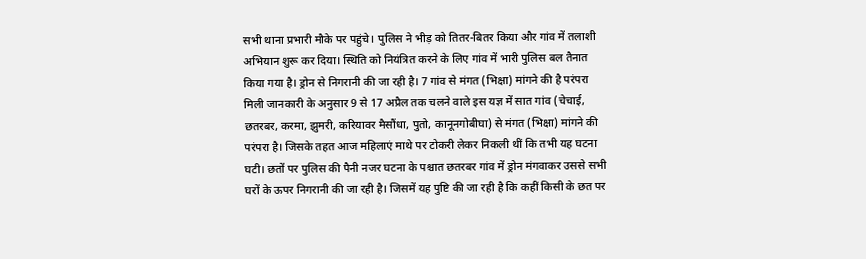सभी थाना प्रभारी मौके पर पहुंचे। पुलिस ने भीड़ को तितर-बितर किया और गांव में तलाशी अभियान शुरू कर दिया। स्थिति को नियंत्रित करने के लिए गांव में भारी पुलिस बल तैनात किया गया है। ड्रोन से निगरानी की जा रही है। 7 गांव से मंगत (भिक्षा) मांगने की है परंपरा मिली जानकारी के अनुसार 9 से 17 अप्रैल तक चलने वाले इस यज्ञ में सात गांव (चेचाई, छतरबर, करमा, झुमरी, करियावर मैसौंधा, पुतो, कानूनगोबीघा) से मंगत (भिक्षा) मांगने की परंपरा है। जिसके तहत आज महिलाएं माथे पर टोकरी लेकर निकली थीं कि तभी यह घटना घटी। छतों पर पुलिस की पैनी नजर घटना के पश्चात छतरबर गांव में ड्रोन मंगवाकर उससे सभी घरों के ऊपर निगरानी की जा रही है। जिसमें यह पुष्टि की जा रही है कि कहीं किसी के छत पर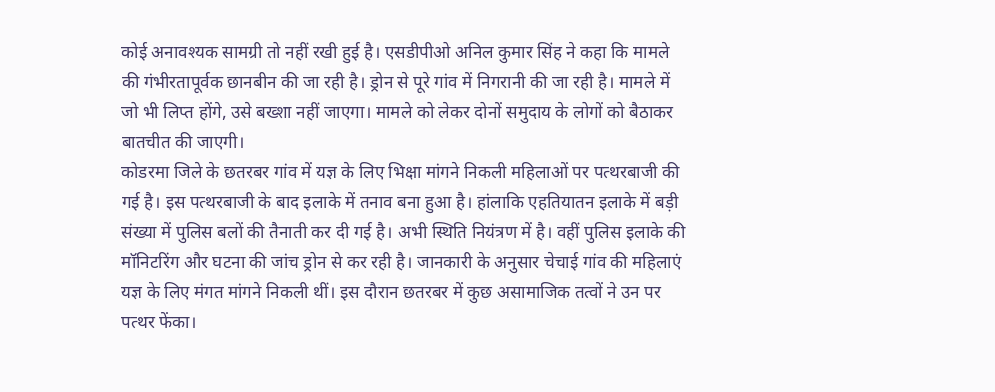कोई अनावश्यक सामग्री तो नहीं रखी हुई है। एसडीपीओ अनिल कुमार सिंह ने कहा कि मामले की गंभीरतापूर्वक छानबीन की जा रही है। ड्रोन से पूरे गांव में निगरानी की जा रही है। मामले में जो भी लिप्त होंगे, उसे बख्शा नहीं जाएगा। मामले को लेकर दोनों समुदाय के लोगों को बैठाकर बातचीत की जाएगी।
कोडरमा जिले के छतरबर गांव में यज्ञ के लिए भिक्षा मांगने निकली महिलाओं पर पत्थरबाजी की गई है। इस पत्थरबाजी के बाद इलाके में तनाव बना हुआ है। हांलाकि एहतियातन इलाके में बड़ी संख्या में पुलिस बलों की तैनाती कर दी गई है। अभी स्थिति नियंत्रण में है। वहीं पुलिस इलाके की मॉनिटरिंग और घटना की जांच ड्रोन से कर रही है। जानकारी के अनुसार चेचाई गांव की महिलाएं यज्ञ के लिए मंगत मांगने निकली थीं। इस दौरान छतरबर में कुछ असामाजिक तत्वों ने उन पर पत्थर फेंका।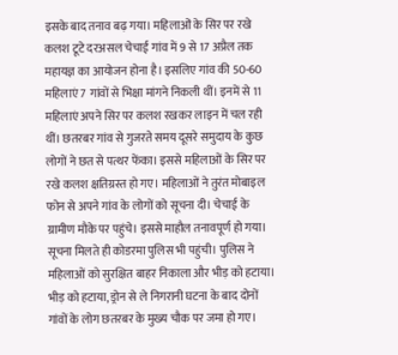इसके बाद तनाव बढ़ गया। महिलाओं के सिर पर रखे कलश टूटे दरअसल चेचाई गांव में 9 से 17 अप्रैल तक महायज्ञ का आयोजन होना है। इसलिए गांव की 50-60 महिलाएं 7 गांवों से भिक्षा मांगने निकली थीं। इनमें से 11 महिलाएं अपने सिर पर कलश रखकर लाइन में चल रही थीं। छतरबर गांव से गुजरते समय दूसरे समुदाय के कुछ लोगों ने छत से पत्थर फेंका। इससे महिलाओं के सिर पर रखे कलश क्षतिग्रस्त हो गए। महिलाओं ने तुरंत मोबाइल फोन से अपने गांव के लोगों को सूचना दी। चेचाई के ग्रामीण मौके पर पहुंचे। इससे माहौल तनावपूर्ण हो गया। सूचना मिलते ही कोडरमा पुलिस भी पहुंची। पुलिस ने महिलाओं को सुरक्षित बाहर निकाला और भीड़ को हटाया। भीड़ को हटाया, ड्रोन से ले निगरानी घटना के बाद दोनों गांवों के लोग छतरबर के मुख्य चौक पर जमा हो गए।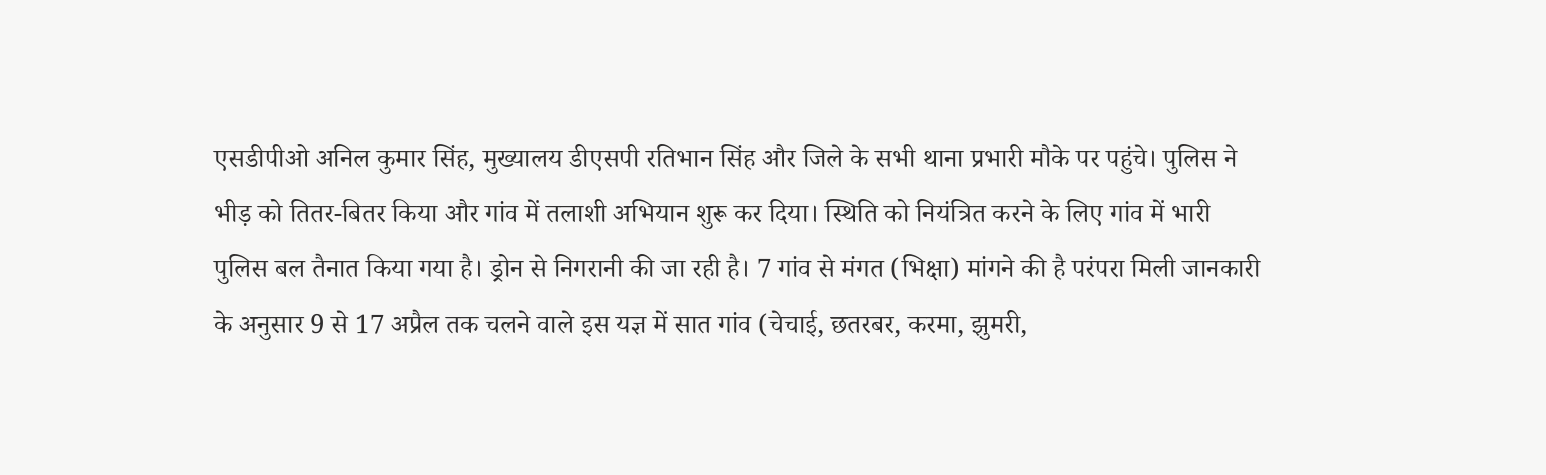एसडीपीओ अनिल कुमार सिंह, मुख्यालय डीएसपी रतिभान सिंह और जिले के सभी थाना प्रभारी मौके पर पहुंचे। पुलिस ने भीड़ को तितर-बितर किया और गांव में तलाशी अभियान शुरू कर दिया। स्थिति को नियंत्रित करने के लिए गांव में भारी पुलिस बल तैनात किया गया है। ड्रोन से निगरानी की जा रही है। 7 गांव से मंगत (भिक्षा) मांगने की है परंपरा मिली जानकारी के अनुसार 9 से 17 अप्रैल तक चलने वाले इस यज्ञ में सात गांव (चेचाई, छतरबर, करमा, झुमरी,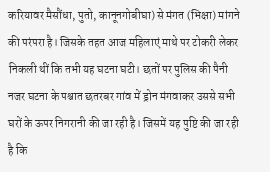करियावर मैसौंधा, पुतो, कानूनगोबीघा) से मंगत (भिक्षा) मांगने की परंपरा है। जिसके तहत आज महिलाएं माथे पर टोकरी लेकर निकली थीं कि तभी यह घटना घटी। छतों पर पुलिस की पैनी नजर घटना के पश्चात छतरबर गांव में ड्रोन मंगवाकर उससे सभी घरों के ऊपर निगरानी की जा रही है। जिसमें यह पुष्टि की जा रही है कि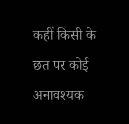कहीं किसी के छत पर कोई अनावश्यक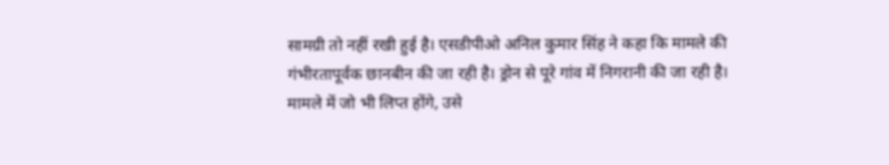सामग्री तो नहीं रखी हुई है। एसडीपीओ अनिल कुमार सिंह ने कहा कि मामले की गंभीरतापूर्वक छानबीन की जा रही है। ड्रोन से पूरे गांव में निगरानी की जा रही है। मामले में जो भी लिप्त होंगे, उसे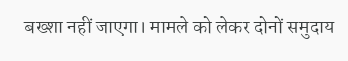बख्शा नहीं जाएगा। मामले को लेकर दोनों समुदाय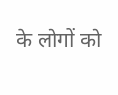के लोगों को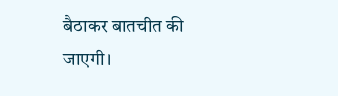बैठाकर बातचीत की जाएगी।